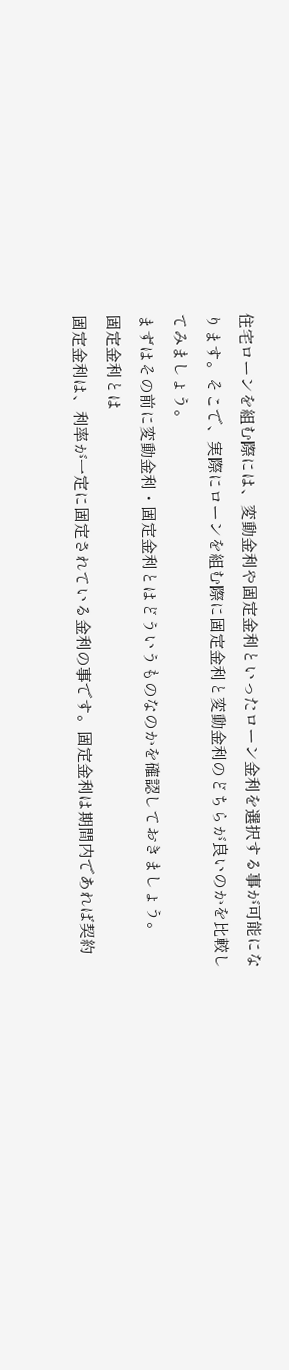住宅ローンを組む際には、変動金利や固定金利といったローン金利を選択する事が可能になります。そこで、実際にローンを組む際に固定金利と変動金利のどちらが良いのかを比較してみましょう。
まずはその前に変動金利・固定金利とはどういうものなのかを確認しておきましょう。
固定金利とは
固定金利は、利率が一定に固定されている金利の事です。固定金利は期間内であれば契約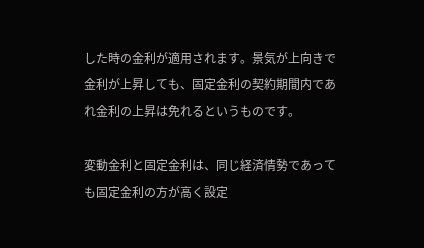した時の金利が適用されます。景気が上向きで金利が上昇しても、固定金利の契約期間内であれ金利の上昇は免れるというものです。

変動金利と固定金利は、同じ経済情勢であっても固定金利の方が高く設定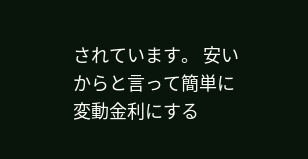されています。 安いからと言って簡単に変動金利にする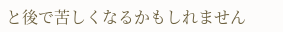と後で苦しくなるかもしれません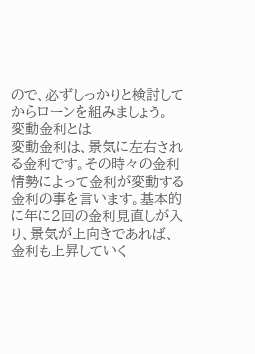ので、必ずしっかりと検討してからローンを組みましょう。
変動金利とは
変動金利は、景気に左右される金利です。その時々の金利情勢によって金利が変動する金利の事を言います。基本的に年に2回の金利見直しが入り、景気が上向きであれば、金利も上昇していく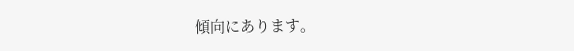傾向にあります。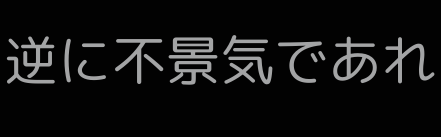逆に不景気であれ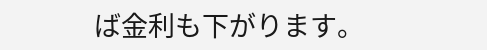ば金利も下がります。